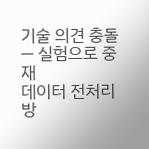기술 의견 충돌 — 실험으로 중재
데이터 전처리 방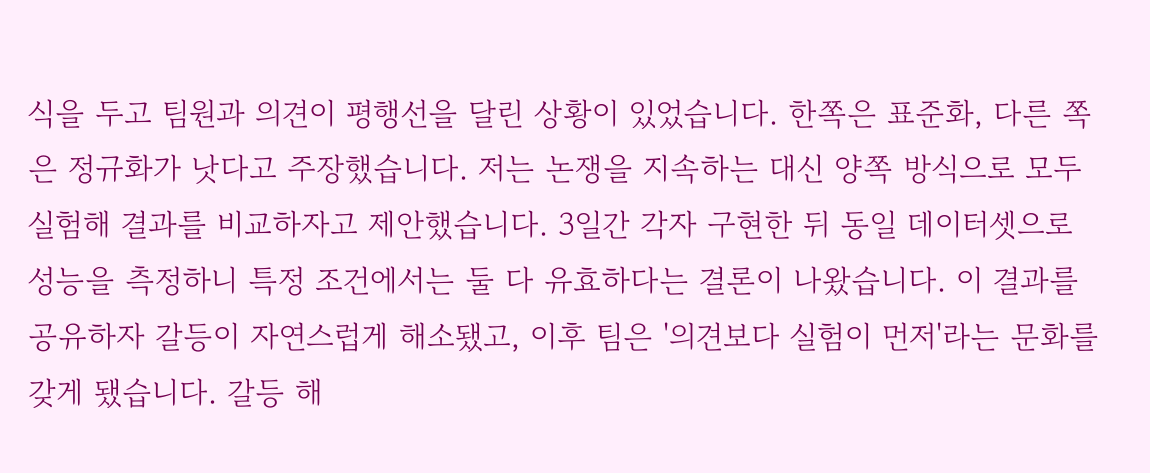식을 두고 팀원과 의견이 평행선을 달린 상황이 있었습니다. 한쪽은 표준화, 다른 쪽은 정규화가 낫다고 주장했습니다. 저는 논쟁을 지속하는 대신 양쪽 방식으로 모두 실험해 결과를 비교하자고 제안했습니다. 3일간 각자 구현한 뒤 동일 데이터셋으로 성능을 측정하니 특정 조건에서는 둘 다 유효하다는 결론이 나왔습니다. 이 결과를 공유하자 갈등이 자연스럽게 해소됐고, 이후 팀은 '의견보다 실험이 먼저'라는 문화를 갖게 됐습니다. 갈등 해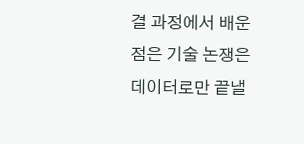결 과정에서 배운 점은 기술 논쟁은 데이터로만 끝낼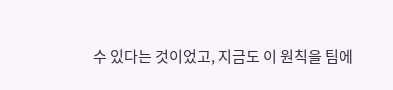수 있다는 것이었고, 지금도 이 원칙을 팀에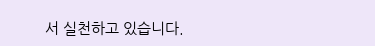서 실천하고 있습니다.